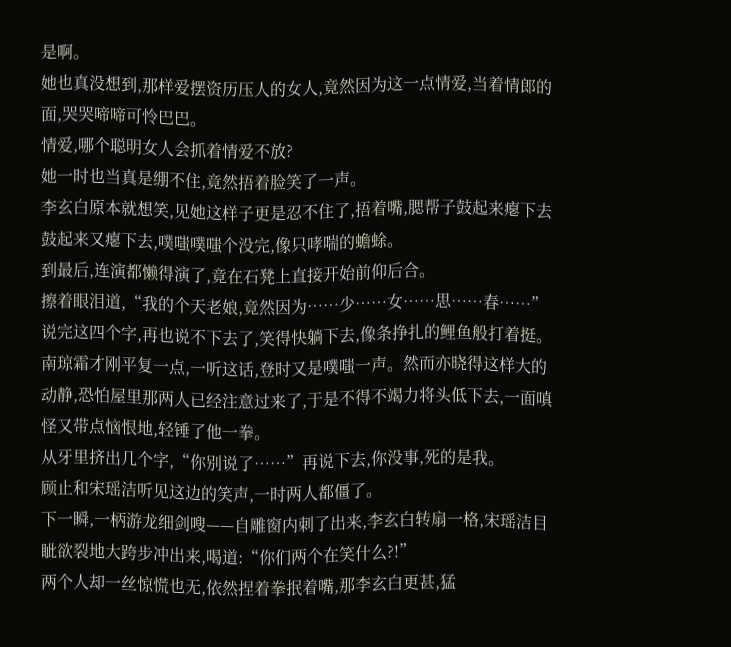是啊。
她也真没想到,那样爱摆资历压人的女人,竟然因为这一点情爱,当着情郎的面,哭哭啼啼可怜巴巴。
情爱,哪个聪明女人会抓着情爱不放?
她一时也当真是绷不住,竟然捂着脸笑了一声。
李玄白原本就想笑,见她这样子更是忍不住了,捂着嘴,腮帮子鼓起来瘪下去鼓起来又瘪下去,噗嗤噗嗤个没完,像只哮喘的蟾蜍。
到最后,连演都懒得演了,竟在石凳上直接开始前仰后合。
擦着眼泪道,“我的个天老娘,竟然因为……少……女……思……春……”
说完这四个字,再也说不下去了,笑得快躺下去,像条挣扎的鲤鱼般打着挺。
南琼霜才刚平复一点,一听这话,登时又是噗嗤一声。然而亦晓得这样大的动静,恐怕屋里那两人已经注意过来了,于是不得不竭力将头低下去,一面嗔怪又带点恼恨地,轻锤了他一拳。
从牙里挤出几个字,“你别说了……”再说下去,你没事,死的是我。
顾止和宋瑶洁听见这边的笑声,一时两人都僵了。
下一瞬,一柄游龙细剑嗖——自雕窗内刺了出来,李玄白转扇一格,宋瑶洁目眦欲裂地大跨步冲出来,喝道:“你们两个在笑什么?!”
两个人却一丝惊慌也无,依然捏着拳抿着嘴,那李玄白更甚,猛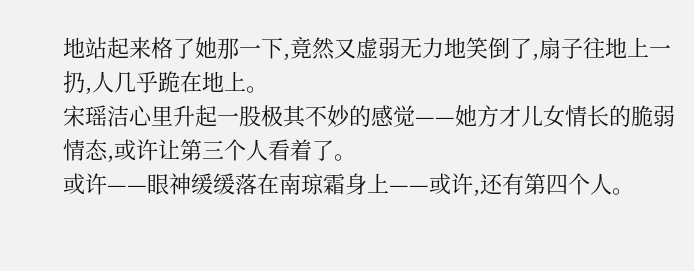地站起来格了她那一下,竟然又虚弱无力地笑倒了,扇子往地上一扔,人几乎跪在地上。
宋瑶洁心里升起一股极其不妙的感觉——她方才儿女情长的脆弱情态,或许让第三个人看着了。
或许——眼神缓缓落在南琼霜身上——或许,还有第四个人。